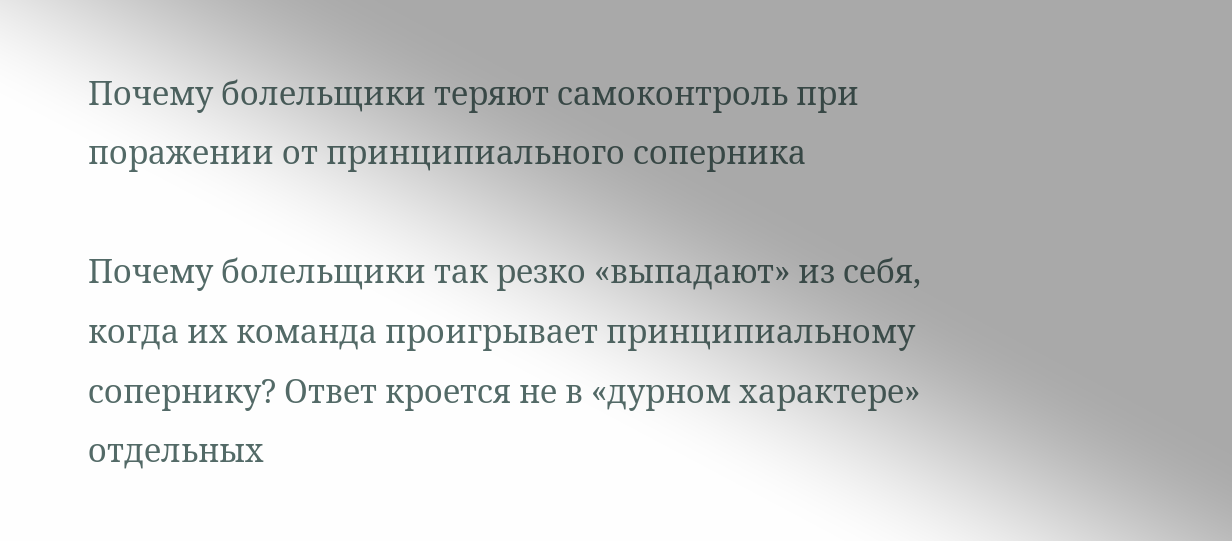Почему болельщики теряют самоконтроль при поражении от принципиального соперника

Почему болельщики так резко «выпадают» из себя, когда их команда проигрывает принципиальному сопернику? Ответ кроется не в «дурном характере» отдельных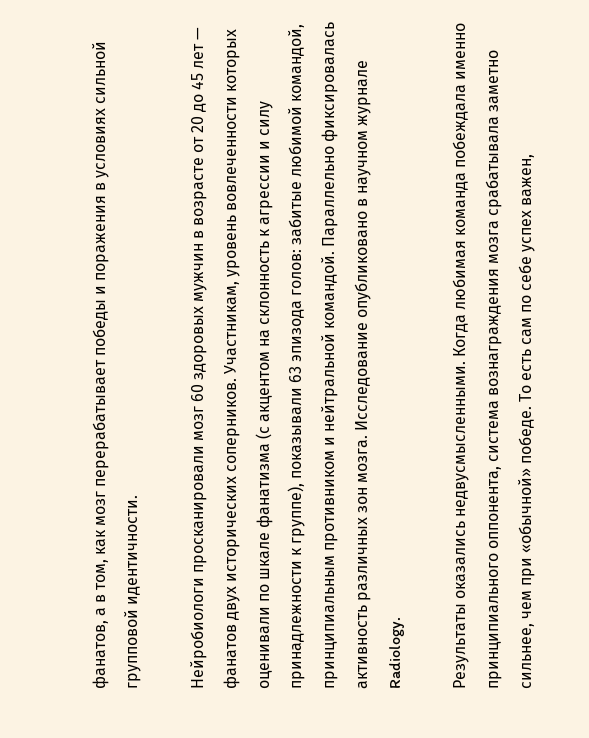фанатов, а в том, как мозг перерабатывает победы и поражения в условиях сильной групповой идентичности.

Нейробиологи просканировали мозг 60 здоровых мужчин в возрасте от 20 до 45 лет — фанатов двух исторических соперников. Участникам, уровень вовлеченности которых оценивали по шкале фанатизма (с акцентом на склонность к агрессии и силу принадлежности к группе), показывали 63 эпизода голов: забитые любимой командой, принципиальным противником и нейтральной командой. Параллельно фиксировалась активность различных зон мозга. Исследование опубликовано в научном журнале Radiology.

Результаты оказались недвусмысленными. Когда любимая команда побеждала именно принципиального оппонента, система вознаграждения мозга срабатывала заметно сильнее, чем при «обычной» победе. То есть сам по себе успех важен,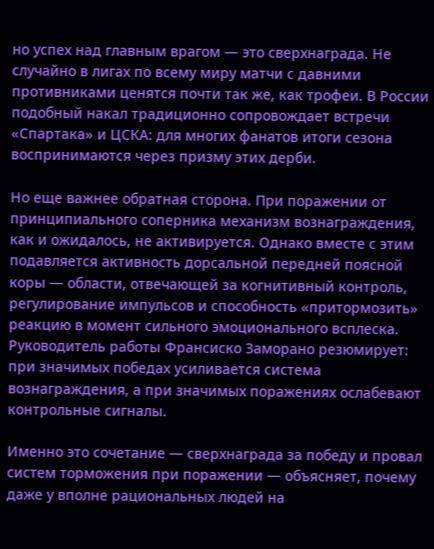но успех над главным врагом — это сверхнаграда. Не случайно в лигах по всему миру матчи с давними противниками ценятся почти так же, как трофеи. В России подобный накал традиционно сопровождает встречи «Спартака» и ЦСКА: для многих фанатов итоги сезона воспринимаются через призму этих дерби.

Но еще важнее обратная сторона. При поражении от принципиального соперника механизм вознаграждения, как и ожидалось, не активируется. Однако вместе с этим подавляется активность дорсальной передней поясной коры — области, отвечающей за когнитивный контроль, регулирование импульсов и способность «притормозить» реакцию в момент сильного эмоционального всплеска. Руководитель работы Франсиско Заморано резюмирует: при значимых победах усиливается система вознаграждения, а при значимых поражениях ослабевают контрольные сигналы.

Именно это сочетание — сверхнаграда за победу и провал систем торможения при поражении — объясняет, почему даже у вполне рациональных людей на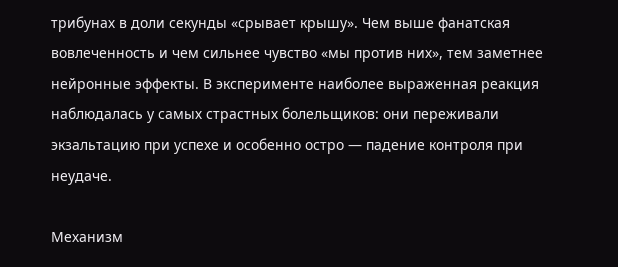трибунах в доли секунды «срывает крышу». Чем выше фанатская вовлеченность и чем сильнее чувство «мы против них», тем заметнее нейронные эффекты. В эксперименте наиболее выраженная реакция наблюдалась у самых страстных болельщиков: они переживали экзальтацию при успехе и особенно остро — падение контроля при неудаче.

Механизм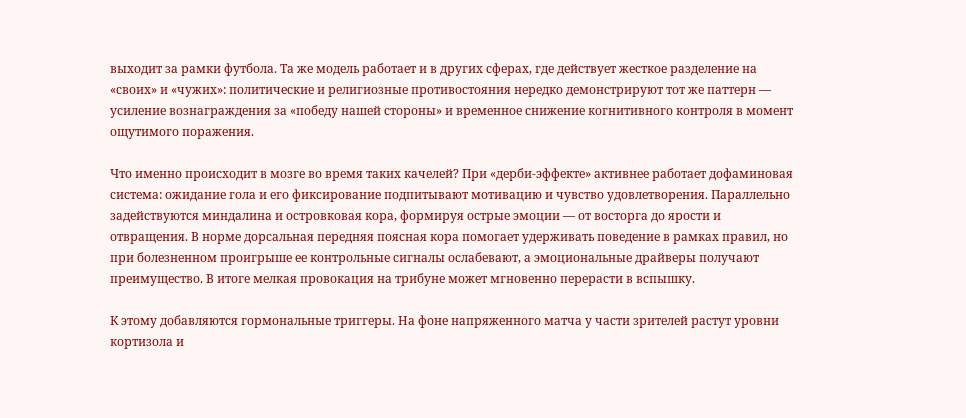выходит за рамки футбола. Та же модель работает и в других сферах, где действует жесткое разделение на «своих» и «чужих»: политические и религиозные противостояния нередко демонстрируют тот же паттерн — усиление вознаграждения за «победу нашей стороны» и временное снижение когнитивного контроля в момент ощутимого поражения.

Что именно происходит в мозге во время таких качелей? При «дерби-эффекте» активнее работает дофаминовая система: ожидание гола и его фиксирование подпитывают мотивацию и чувство удовлетворения. Параллельно задействуются миндалина и островковая кора, формируя острые эмоции — от восторга до ярости и отвращения. В норме дорсальная передняя поясная кора помогает удерживать поведение в рамках правил, но при болезненном проигрыше ее контрольные сигналы ослабевают, а эмоциональные драйверы получают преимущество. В итоге мелкая провокация на трибуне может мгновенно перерасти в вспышку.

К этому добавляются гормональные триггеры. На фоне напряженного матча у части зрителей растут уровни кортизола и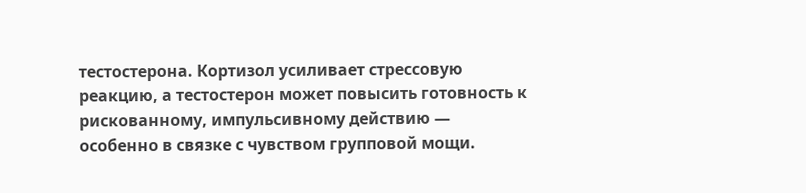тестостерона. Кортизол усиливает стрессовую реакцию, а тестостерон может повысить готовность к рискованному, импульсивному действию — особенно в связке с чувством групповой мощи.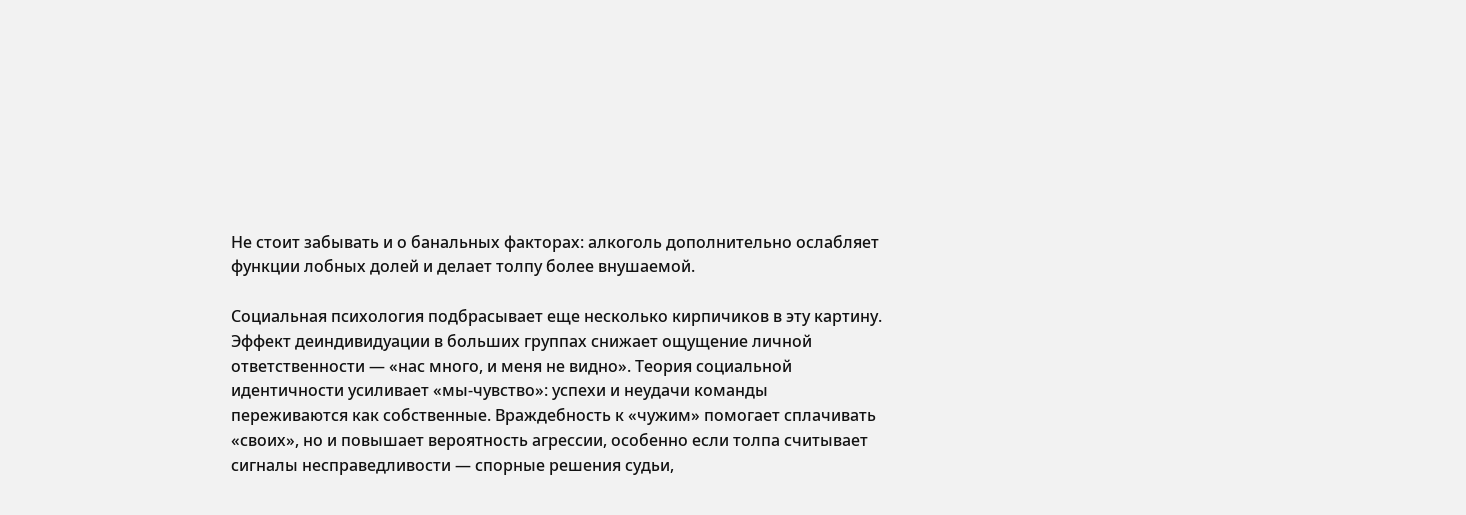Не стоит забывать и о банальных факторах: алкоголь дополнительно ослабляет функции лобных долей и делает толпу более внушаемой.

Социальная психология подбрасывает еще несколько кирпичиков в эту картину. Эффект деиндивидуации в больших группах снижает ощущение личной ответственности — «нас много, и меня не видно». Теория социальной идентичности усиливает «мы-чувство»: успехи и неудачи команды переживаются как собственные. Враждебность к «чужим» помогает сплачивать «своих», но и повышает вероятность агрессии, особенно если толпа считывает сигналы несправедливости — спорные решения судьи,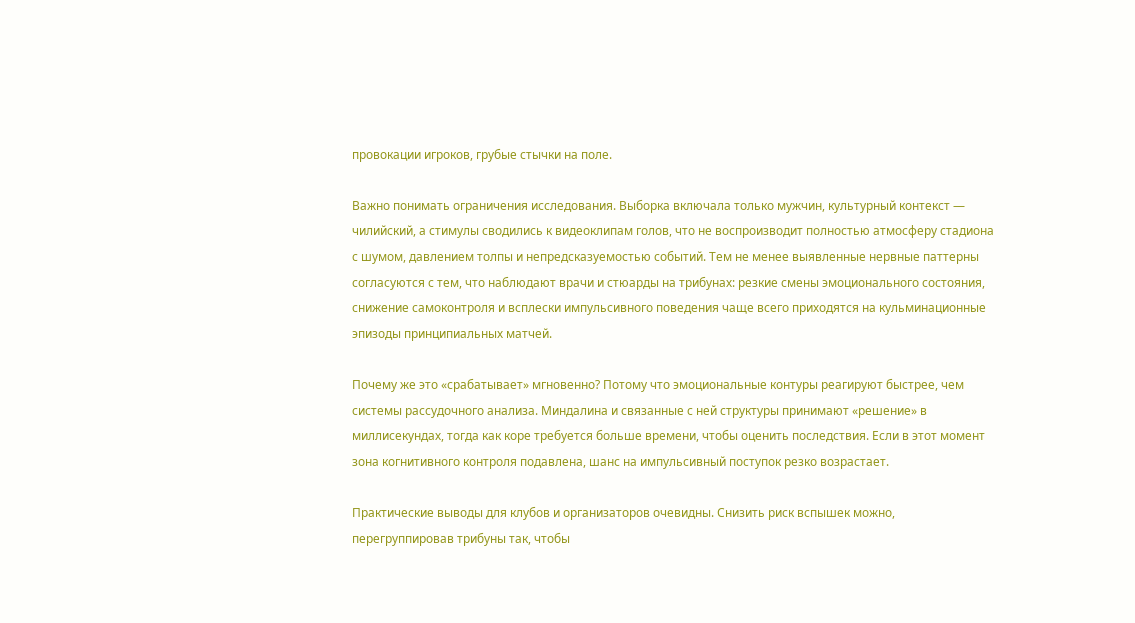провокации игроков, грубые стычки на поле.

Важно понимать ограничения исследования. Выборка включала только мужчин, культурный контекст — чилийский, а стимулы сводились к видеоклипам голов, что не воспроизводит полностью атмосферу стадиона с шумом, давлением толпы и непредсказуемостью событий. Тем не менее выявленные нервные паттерны согласуются с тем, что наблюдают врачи и стюарды на трибунах: резкие смены эмоционального состояния, снижение самоконтроля и всплески импульсивного поведения чаще всего приходятся на кульминационные эпизоды принципиальных матчей.

Почему же это «срабатывает» мгновенно? Потому что эмоциональные контуры реагируют быстрее, чем системы рассудочного анализа. Миндалина и связанные с ней структуры принимают «решение» в миллисекундах, тогда как коре требуется больше времени, чтобы оценить последствия. Если в этот момент зона когнитивного контроля подавлена, шанс на импульсивный поступок резко возрастает.

Практические выводы для клубов и организаторов очевидны. Снизить риск вспышек можно, перегруппировав трибуны так, чтобы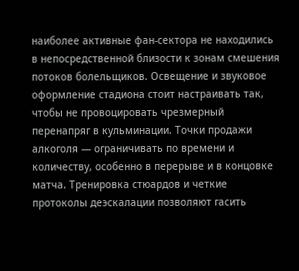наиболее активные фан-сектора не находились в непосредственной близости к зонам смешения потоков болельщиков. Освещение и звуковое оформление стадиона стоит настраивать так, чтобы не провоцировать чрезмерный перенапряг в кульминации. Точки продажи алкоголя — ограничивать по времени и количеству, особенно в перерыве и в концовке матча. Тренировка стюардов и четкие протоколы деэскалации позволяют гасить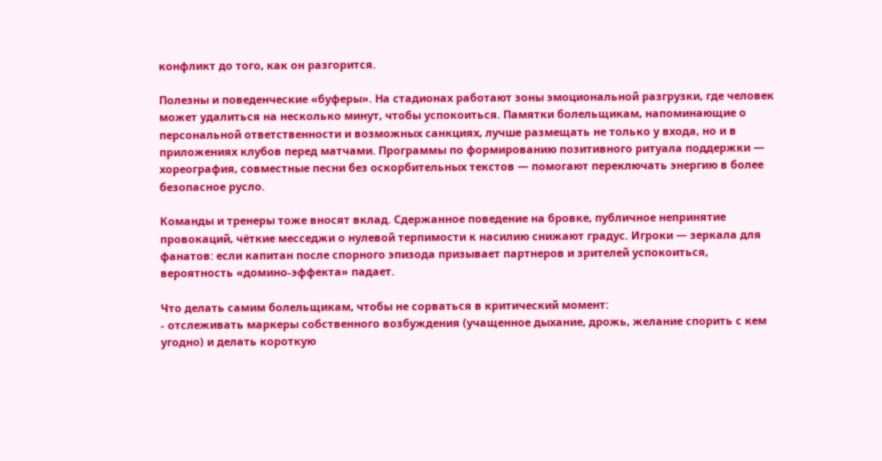конфликт до того, как он разгорится.

Полезны и поведенческие «буферы». На стадионах работают зоны эмоциональной разгрузки, где человек может удалиться на несколько минут, чтобы успокоиться. Памятки болельщикам, напоминающие о персональной ответственности и возможных санкциях, лучше размещать не только у входа, но и в приложениях клубов перед матчами. Программы по формированию позитивного ритуала поддержки — хореография, совместные песни без оскорбительных текстов — помогают переключать энергию в более безопасное русло.

Команды и тренеры тоже вносят вклад. Сдержанное поведение на бровке, публичное непринятие провокаций, чёткие месседжи о нулевой терпимости к насилию снижают градус. Игроки — зеркала для фанатов: если капитан после спорного эпизода призывает партнеров и зрителей успокоиться, вероятность «домино-эффекта» падает.

Что делать самим болельщикам, чтобы не сорваться в критический момент:
- отслеживать маркеры собственного возбуждения (учащенное дыхание, дрожь, желание спорить с кем угодно) и делать короткую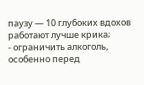паузу — 10 глубоких вдохов работают лучше крика;
- ограничить алкоголь, особенно перед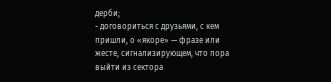дерби;
- договориться с друзьями, с кем пришли, о «якоре» — фразе или жесте, сигнализирующем, что пора выйти из сектора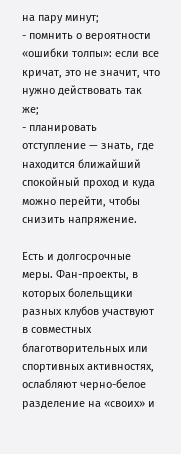на пару минут;
- помнить о вероятности «ошибки толпы»: если все кричат, это не значит, что нужно действовать так же;
- планировать отступление — знать, где находится ближайший спокойный проход и куда можно перейти, чтобы снизить напряжение.

Есть и долгосрочные меры. Фан-проекты, в которых болельщики разных клубов участвуют в совместных благотворительных или спортивных активностях, ослабляют черно-белое разделение на «своих» и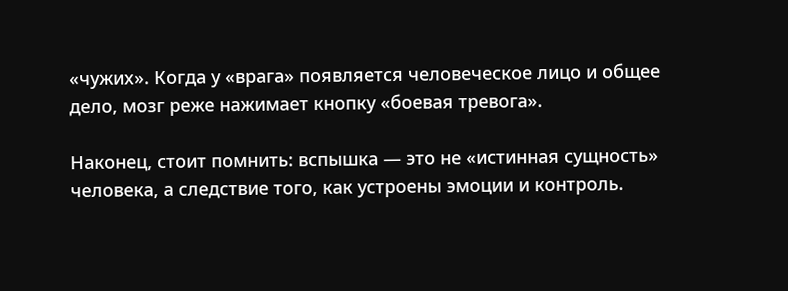«чужих». Когда у «врага» появляется человеческое лицо и общее дело, мозг реже нажимает кнопку «боевая тревога».

Наконец, стоит помнить: вспышка — это не «истинная сущность» человека, а следствие того, как устроены эмоции и контроль.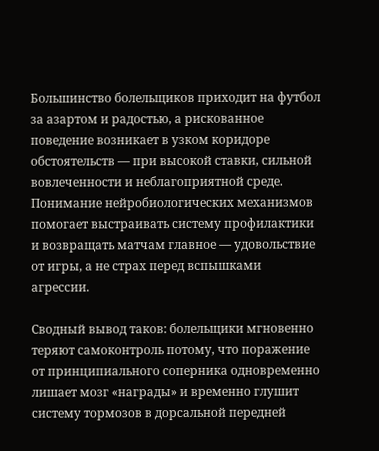Большинство болельщиков приходит на футбол за азартом и радостью, а рискованное поведение возникает в узком коридоре обстоятельств — при высокой ставки, сильной вовлеченности и неблагоприятной среде. Понимание нейробиологических механизмов помогает выстраивать систему профилактики и возвращать матчам главное — удовольствие от игры, а не страх перед вспышками агрессии.

Сводный вывод таков: болельщики мгновенно теряют самоконтроль потому, что поражение от принципиального соперника одновременно лишает мозг «награды» и временно глушит систему тормозов в дорсальной передней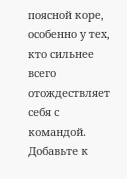поясной коре, особенно у тех, кто сильнее всего отождествляет себя с командой. Добавьте к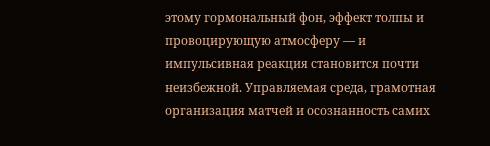этому гормональный фон, эффект толпы и провоцирующую атмосферу — и импульсивная реакция становится почти неизбежной. Управляемая среда, грамотная организация матчей и осознанность самих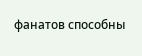фанатов способны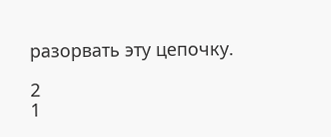разорвать эту цепочку.

2
1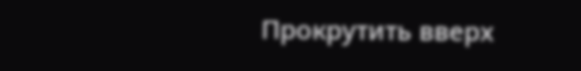Прокрутить вверх